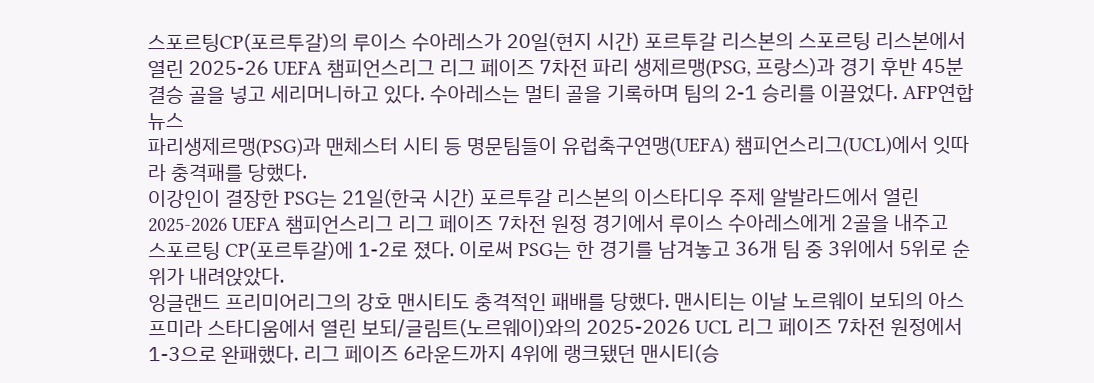스포르팅CP(포르투갈)의 루이스 수아레스가 20일(현지 시간) 포르투갈 리스본의 스포르팅 리스본에서 열린 2025-26 UEFA 챔피언스리그 리그 페이즈 7차전 파리 생제르맹(PSG, 프랑스)과 경기 후반 45분 결승 골을 넣고 세리머니하고 있다. 수아레스는 멀티 골을 기록하며 팀의 2-1 승리를 이끌었다. AFP연합뉴스
파리생제르맹(PSG)과 맨체스터 시티 등 명문팀들이 유럽축구연맹(UEFA) 챔피언스리그(UCL)에서 잇따라 충격패를 당했다.
이강인이 결장한 PSG는 21일(한국 시간) 포르투갈 리스본의 이스타디우 주제 알발라드에서 열린 2025-2026 UEFA 챔피언스리그 리그 페이즈 7차전 원정 경기에서 루이스 수아레스에게 2골을 내주고 스포르팅 CP(포르투갈)에 1-2로 졌다. 이로써 PSG는 한 경기를 남겨놓고 36개 팀 중 3위에서 5위로 순위가 내려앉았다.
잉글랜드 프리미어리그의 강호 맨시티도 충격적인 패배를 당했다. 맨시티는 이날 노르웨이 보되의 아스프미라 스타디움에서 열린 보되/글림트(노르웨이)와의 2025-2026 UCL 리그 페이즈 7차전 원정에서 1-3으로 완패했다. 리그 페이즈 6라운드까지 4위에 랭크됐던 맨시티(승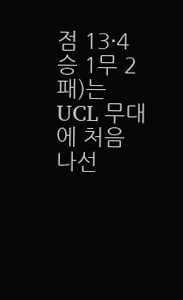점 13·4승 1무 2패)는 UCL 무대에 처음 나선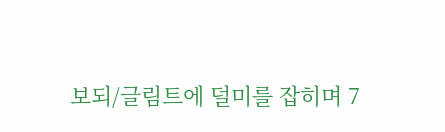보되/글림트에 덜미를 잡히며 7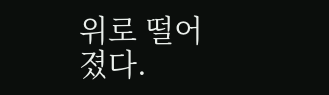위로 떨어졌다.